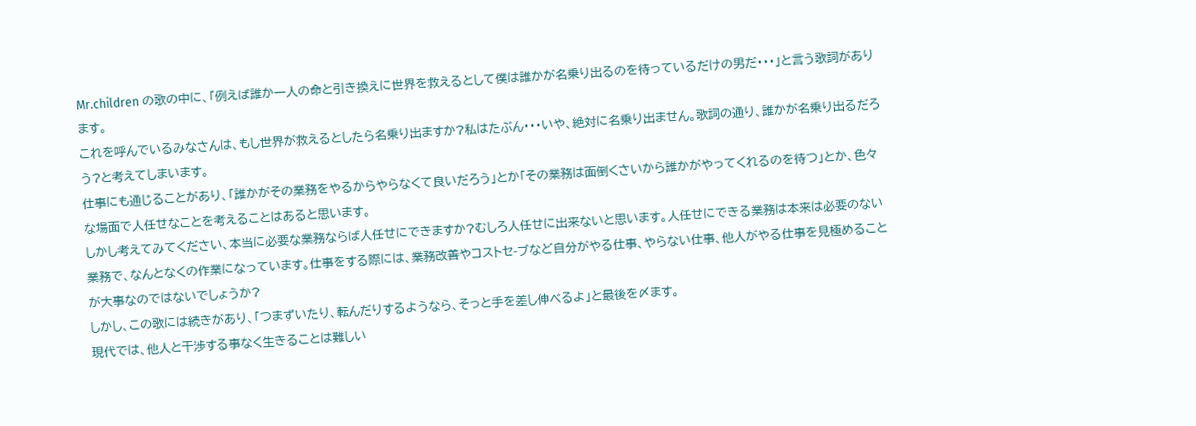Mr.children の歌の中に、「例えば誰か一人の命と引き換えに世界を救えるとして僕は誰かが名乗り出るのを待っているだけの男だ・・・」と言う歌詞があります。
これを呼んでいるみなさんは、もし世界が救えるとしたら名乗り出ますか?私はたぶん・・・いや、絶対に名乗り出ません。歌詞の通り、誰かが名乗り出るだろう?と考えてしまいます。
仕事にも通じることがあり、「誰かがその業務をやるからやらなくて良いだろう」とか「その業務は面倒くさいから誰かがやってくれるのを待つ」とか、色々な場面で人任せなことを考えることはあると思います。
しかし考えてみてください、本当に必要な業務ならば人任せにできますか?むしろ人任せに出来ないと思います。人任せにできる業務は本来は必要のない業務で、なんとなくの作業になっています。仕事をする際には、業務改善やコストセ-ブなど自分がやる仕事、やらない仕事、他人がやる仕事を見極めることが大事なのではないでしょうか?
しかし、この歌には続きがあり、「つまずいたり、転んだりするようなら、そっと手を差し伸べるよ」と最後を〆ます。
現代では、他人と干渉する事なく生きることは難しい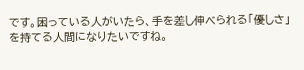です。困っている人がいたら、手を差し伸べられる「優しさ」を持てる人間になりたいですね。